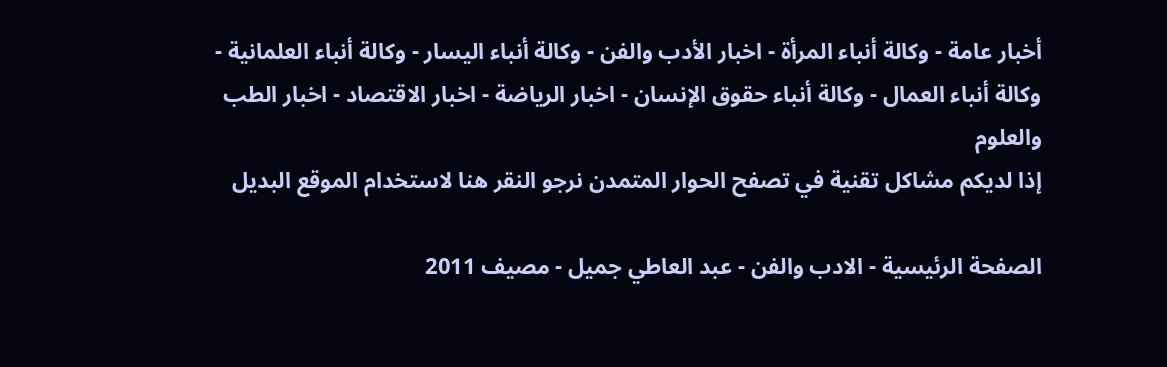أخبار عامة - وكالة أنباء المرأة - اخبار الأدب والفن - وكالة أنباء اليسار - وكالة أنباء العلمانية - وكالة أنباء العمال - وكالة أنباء حقوق الإنسان - اخبار الرياضة - اخبار الاقتصاد - اخبار الطب والعلوم
إذا لديكم مشاكل تقنية في تصفح الحوار المتمدن نرجو النقر هنا لاستخدام الموقع البديل

الصفحة الرئيسية - الادب والفن - عبد العاطي جميل - مصيف 2011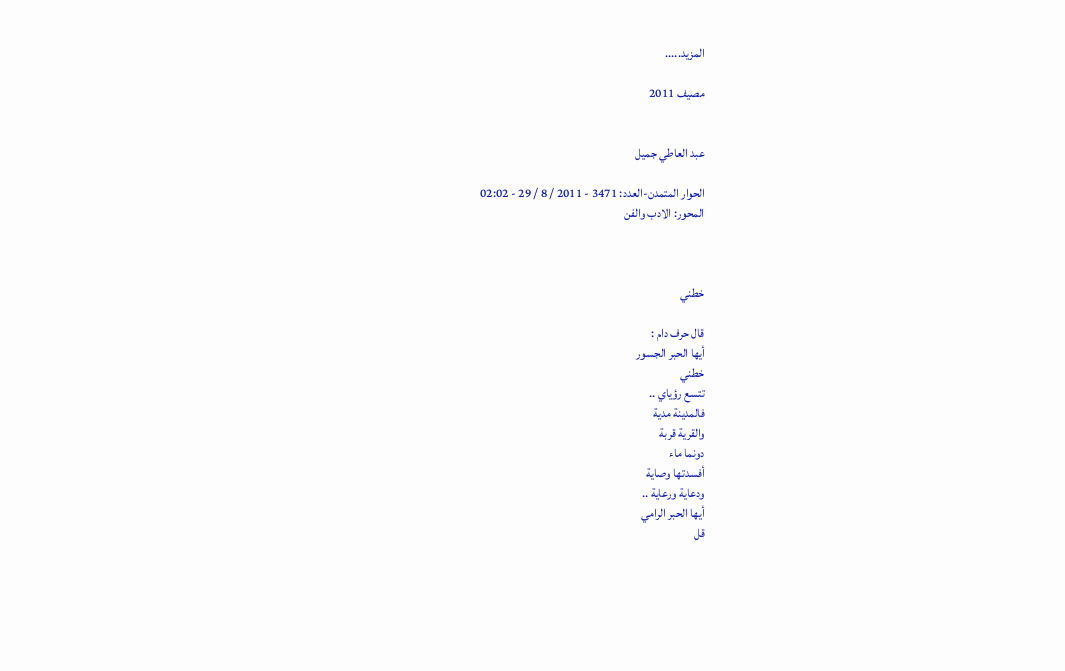المزيد.....

مصيف 2011


عبد العاطي جميل

الحوار المتمدن-العدد: 3471 - 2011 / 8 / 29 - 02:02
المحور: الادب والفن



خطني

قال حرف دام :
أيها الحبر الجسور
خطني
تتسع رؤياي ..
فالمدينة مدية
والقرية قربة
دونما ماء
أفسدتها وصاية
ودعاية ورعاية ..
أيها الحبر الرامي
قل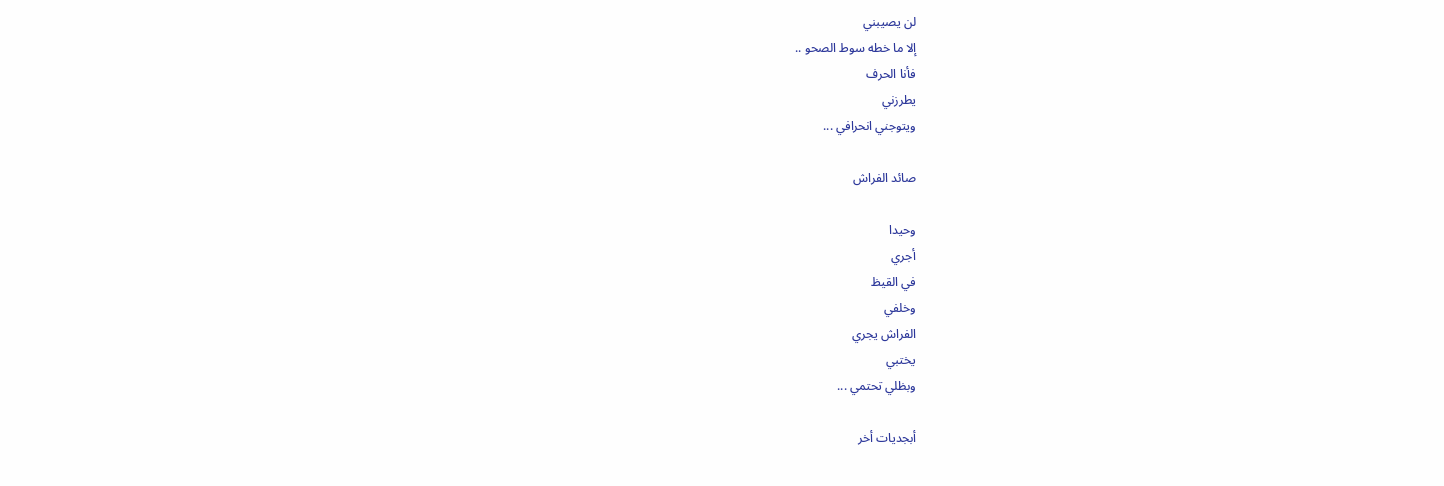لن يصيبني
إلا ما خطه سوط الصحو ..
فأنا الحرف
يطرزني
ويتوجني انحرافي ...

صائد الفراش

وحيدا
أجري
في القيظ
وخلفي
الفراش يجري
يختبي
وبظلي تحتمي ...

أبجديات أخر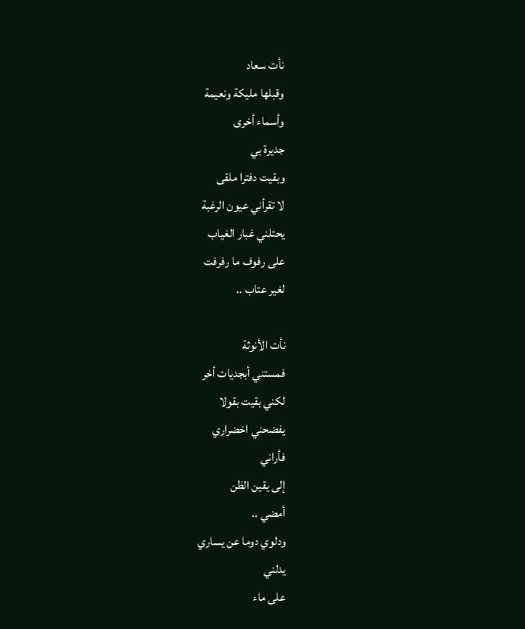نأت سعاد
وقبلها مليكة ونعيمة
وأسماء أخرى
جديرة بي
وبقيت دفترا ملقى
لا تقرأني عيون الرغبة
يحتلني غبار الغياب
على رفوف ما رفرفت
لغير عتاب ..

نأت الأنوثة
فمستني أبجديات أخر
لكني بقيت بقولا
يفضحني اخضراري
فأراني
إلى يقين الظن
أمضي ..
ودلوي دوما عن يساري
يدلني
على ماء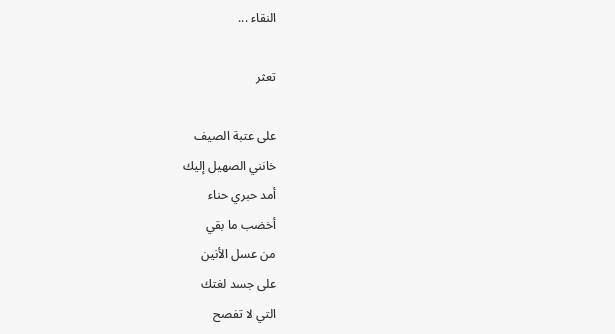النقاء ...

تعثر

على عتبة الصيف
خانني الصهيل إليك
أمد حبري حناء
أخضب ما بقي
من عسل الأنين
على جسد لغتك
التي لا تفصح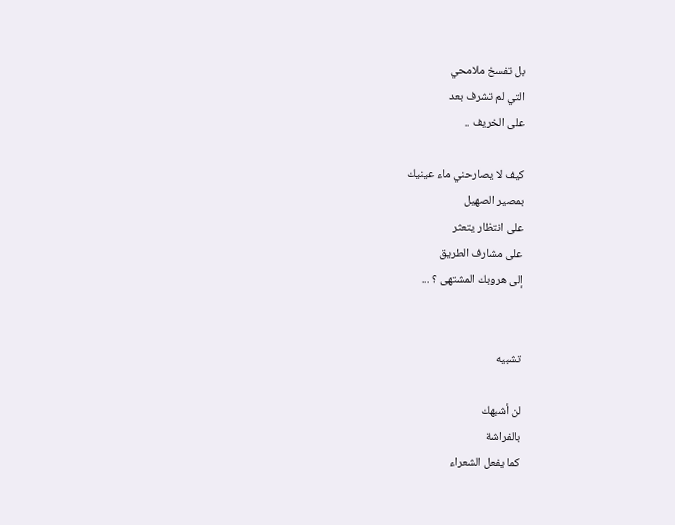بل تفسخ ملامحي
التي لم تشرف بعد
على الخريف ..

كيف لا يصارحني ماء عينيك
بمصير الصهيل
على انتظار يتعثر
على مشارف الطريق
إلى هروبك المشتهى ؟ ...


تشبيه

لن أشبهك
بالفراشة
كما يفعل الشعراء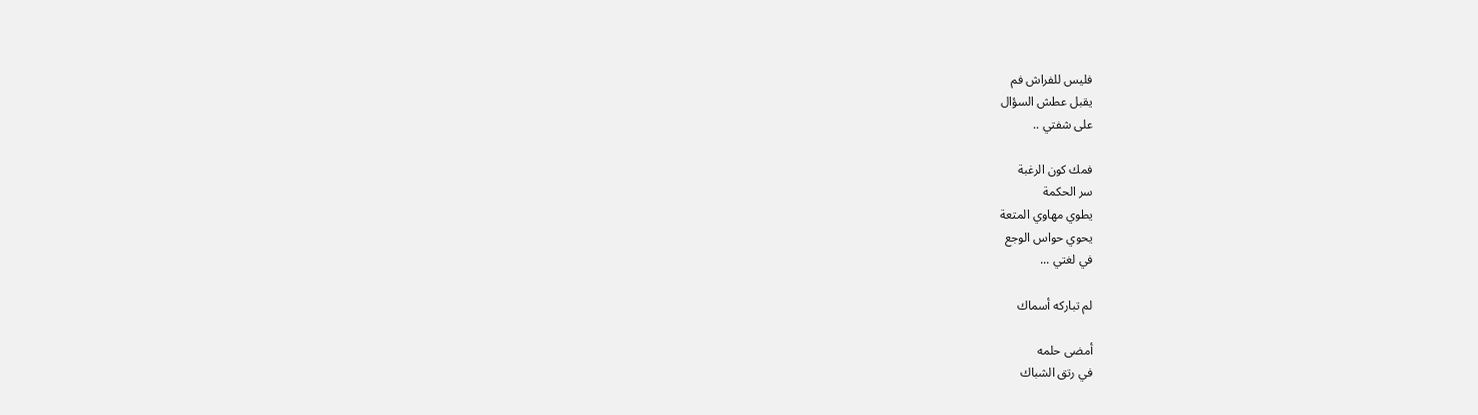فليس للفراش فم
يقبل عطش السؤال
على شفتي ..

فمك كون الرغبة
سر الحكمة
يطوي مهاوي المتعة
يحوي حواس الوجع
في لغتي ...

لم تباركه أسماك

أمضى حلمه
في رتق الشباك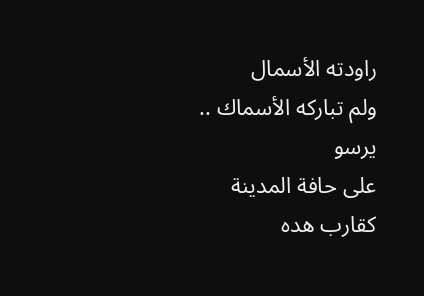راودته الأسمال
ولم تباركه الأسماك ..
يرسو
على حافة المدينة
كقارب هده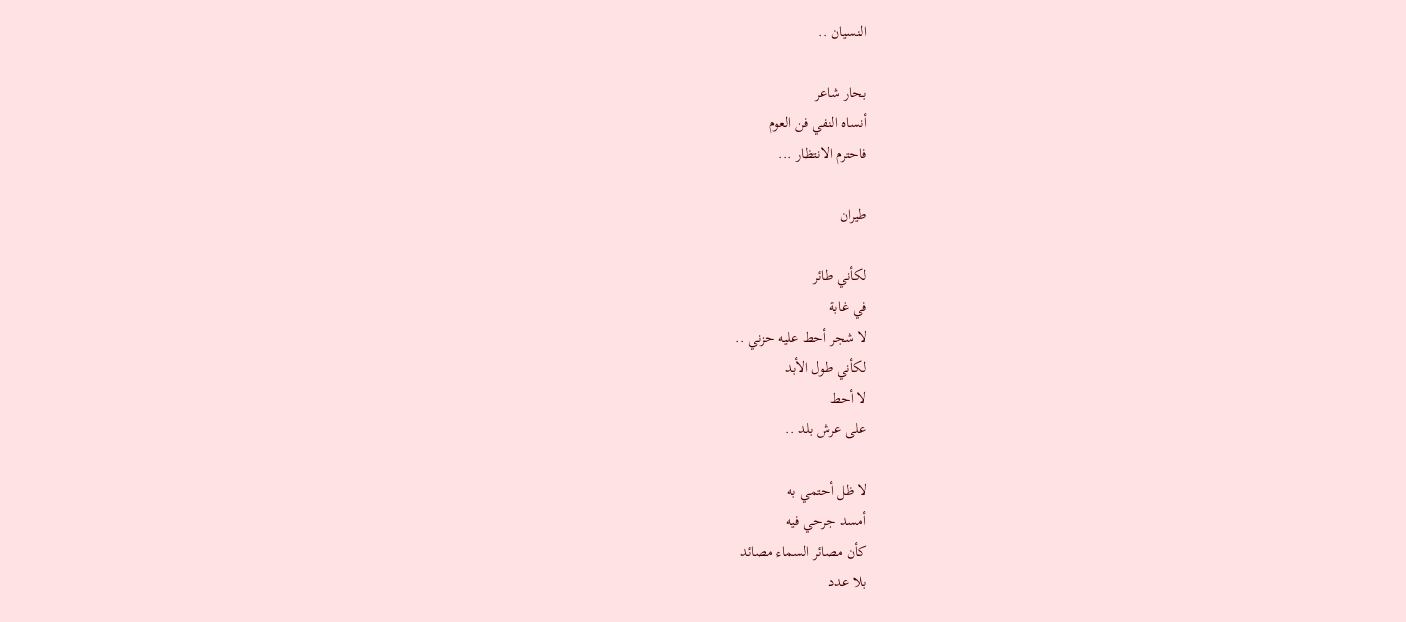النسيان ..

بحار شاعر
أنساه النفي فن العوم
فاحترم الانتظار ...

طيران

لكأني طائر
في غابة
لا شجر أحط عليه حزني ..
لكأني طول الأبد
لا أحط
على عرش بلد ..

لا ظل أحتمي به
أمسد جرحي فيه
كأن مصائر السماء مصائد
بلا عدد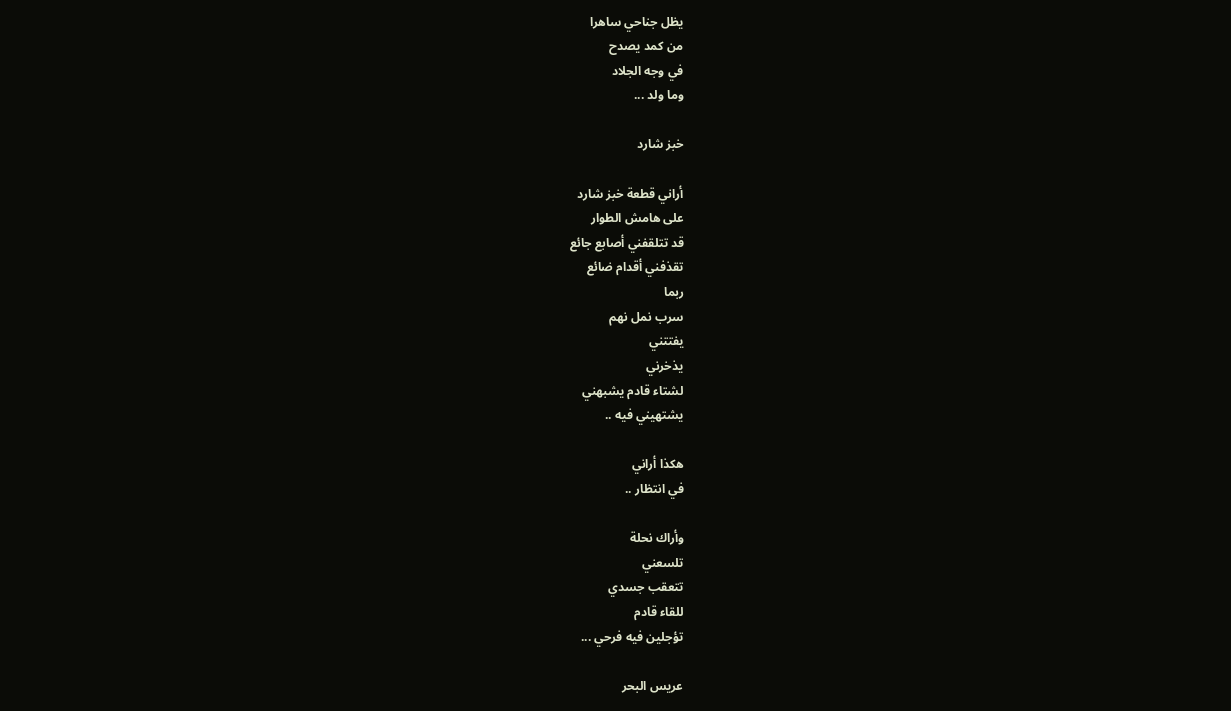يظل جناحي ساهرا
من كمد يصدح
في وجه الجلاد
وما ولد ...

خبز شارد

أراني قطعة خبز شارد
على هامش الطوار
قد تتلقفني أصابع جائع
تقذفني أقدام ضائع
ربما
سرب نمل نهم
يفتتني
يذخرني
لشتاء قادم يشبهني
يشتهيني فيه ..

هكذا أراني
في انتظار ..

وأراك نحلة
تلسعني
تتعقب جسدي
للقاء قادم
تؤجلين فيه فرحي ...

عريس البحر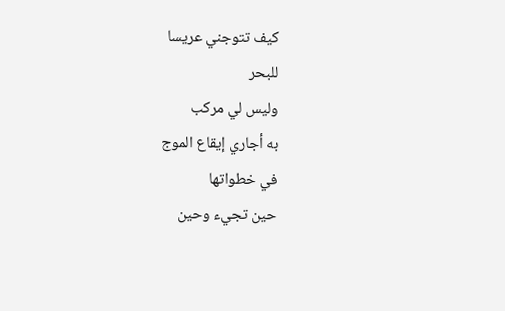كيف تتوجني عريسا
للبحر
وليس لي مركب
به أجاري إيقاع الموج
في خطواتها
حين تجيء وحين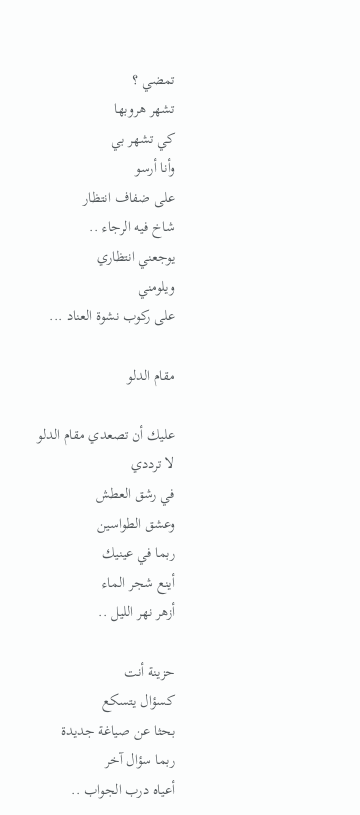تمضي ؟
تشهر هروبها
كي تشهر بي
وأنا أرسو
على ضفاف انتظار
شاخ فيه الرجاء ..
يوجعني انتظاري
ويلومني
على ركوب نشوة العناد ...

مقام الدلو

عليك أن تصعدي مقام الدلو
لا ترددي
في رشق العطش
وعشق الطواسين
ربما في عينيك
أينع شجر الماء
أزهر نهر الليل ..

حزينة أنت
كسؤال يتسكع
بحثا عن صياغة جديدة
ربما سؤال آخر
أعياه درب الجواب ..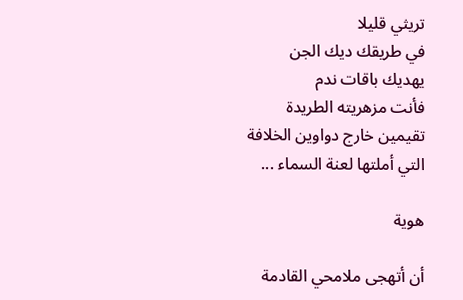تريثي قليلا
في طريقك ديك الجن
يهديك باقات ندم
فأنت مزهريته الطريدة
تقيمين خارج دواوين الخلافة
التي أملتها لعنة السماء ...

هوية

أن أتهجى ملامحي القادمة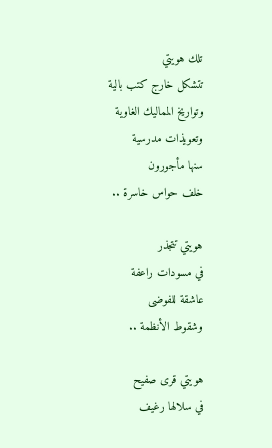تلك هويتي
تتشكل خارج كتب بالية
وتواريخ المماليك الغاوية
وتعويذات مدرسية
سنها مأجورون
خلف حواس خاسرة ..

هويتي تتجذر
في مسودات راعفة
عاشقة للفوضى
وشقوط الأنظمة ..

هويتي قرى صفيح
في سلالها رغيف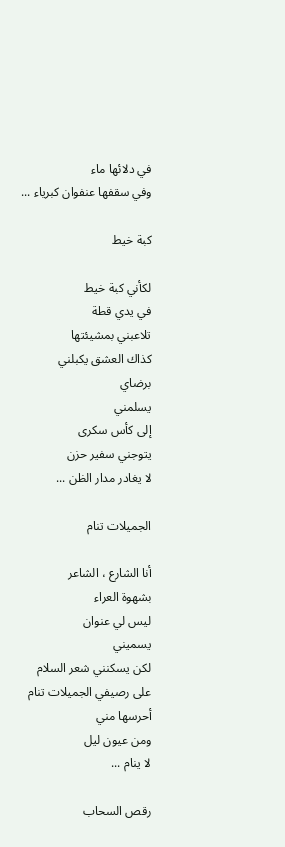في دلائها ماء
وفي سقفها عنفوان كبرياء ...

كبة خيط

لكأني كبة خيط
في يدي قطة
تلاعبني بمشيئتها
كذاك العشق يكبلني
برضاي
يسلمني
إلى كأس سكرى
يتوجني سفير حزن
لا يغادر مدار الظن ...

الجميلات تنام

أنا الشارع ، الشاعر
بشهوة العراء
ليس لي عنوان
يسميني
لكن يسكنني شعر السلام
على رصيفي الجميلات تنام
أحرسها مني
ومن عيون ليل
لا ينام ...

رقص السحاب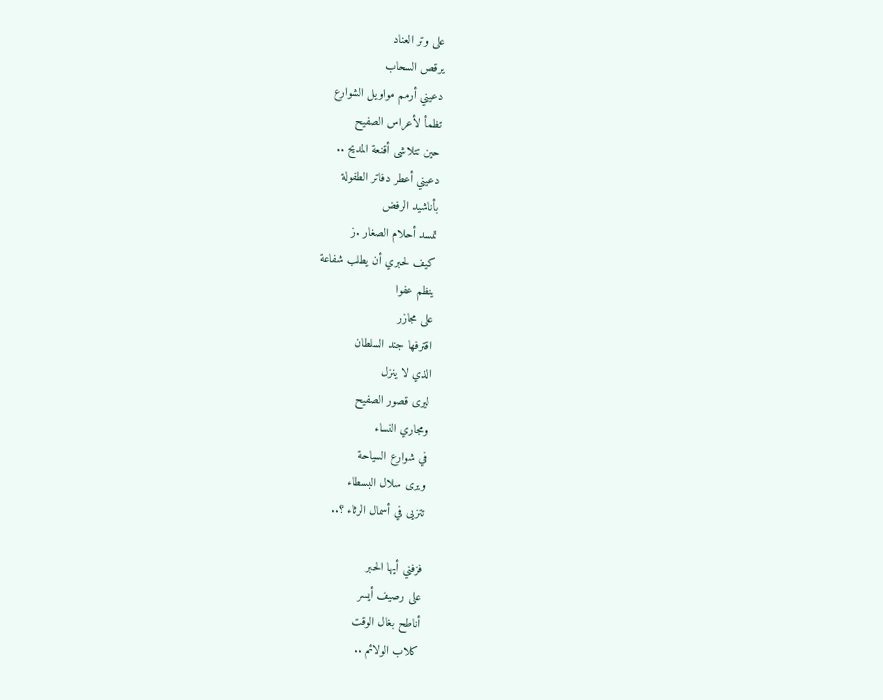على وتر العناد
يرقص السحاب
دعيني أرمم مواويل الشوارع
تظمأ لأعراس الصفيح
حين تتلاشى أقنعة المديح ..
دعيني أعطر دفاتر الطفولة
بأناشيد الرفض
تمسد أحلام الصغار .ز
كيف لحبري أن يطلب شفاعة
ينظم عفوا
على مجازر
اقترفها جند السلطان
الذي لا ينزل
ليرى قصور الصفيح
ومجاري النساء
في شوارع السياحة
ويرى سلال البسطاء
تتزيى في أسمال الرثاء ؟..

فزفني أيها الحبر
على رصيف أيسر
أناطح بغال الوقت
كلاب الولائم ..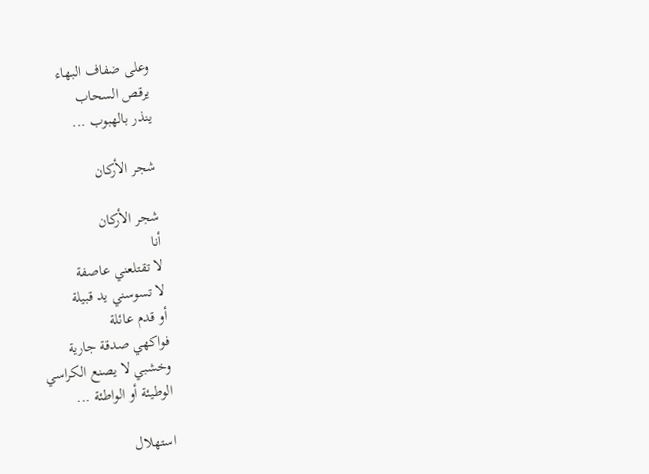وعلى ضفاف البهاء
يرقص السحاب
ينذر بالهبوب ...

شجر الأركان

شجر الأركان
أنا
لا تقتلعني عاصفة
لا تسوسني يد قبيلة
أو قدم عائلة
فواكهي صدقة جارية
وخشبي لا يصنع الكراسي
الوطيئة أو الواطئة ...

استهلال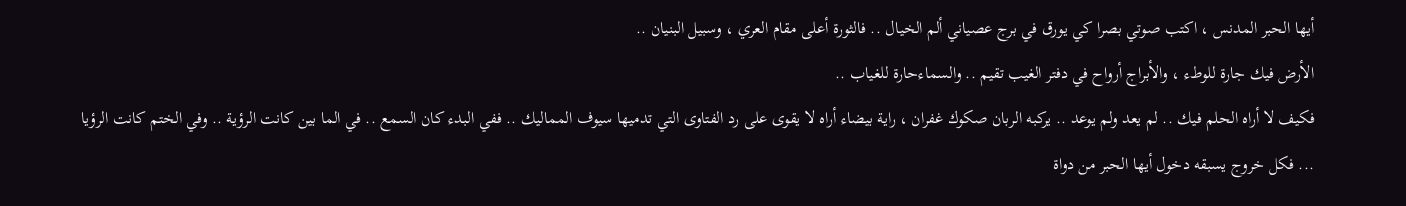أيها الحبر المدنس ، اكتب صوتي بصرا كي يورق في برج عصياني ألم الخيال .. فالثورة أعلى مقام العري ، وسبيل البنيان ..
الأرض فيك جارة للوطء ، والأبراج أرواح في دفتر الغيب تقيم .. والسماءحارة للغياب ..
فكيف لا أراه الحلم فيك .. لم يعد ولم يوعد .. يركبه الربان صكوك غفران ، راية بيضاء أراه لا يقوى على رد الفتاوى التي تدميها سيوف المماليك .. ففي البدء كان السمع .. في الما بين كانت الرؤية .. وفي الختم كانت الرؤيا ... فكل خروج يسبقه دخول أيها الحبر من دواة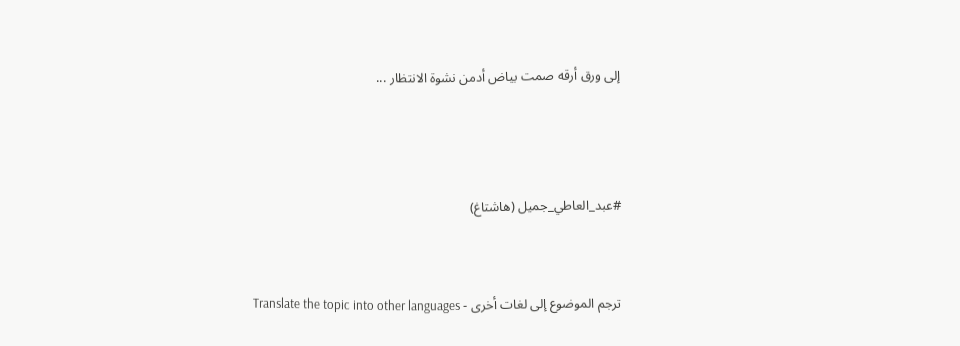إلى ورق أرقه صمت بياض أدمن نشوة الانتظار ...



#عبد_العاطي_جميل (هاشتاغ)


ترجم الموضوع إلى لغات أخرى - Translate the topic into other languages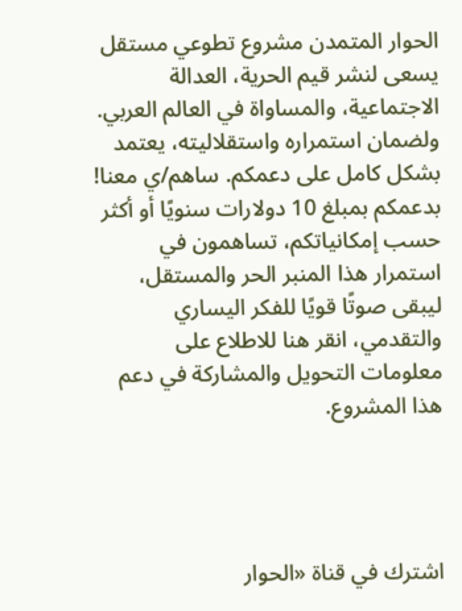الحوار المتمدن مشروع تطوعي مستقل يسعى لنشر قيم الحرية، العدالة الاجتماعية، والمساواة في العالم العربي. ولضمان استمراره واستقلاليته، يعتمد بشكل كامل على دعمكم. ساهم/ي معنا! بدعمكم بمبلغ 10 دولارات سنويًا أو أكثر حسب إمكانياتكم، تساهمون في استمرار هذا المنبر الحر والمستقل، ليبقى صوتًا قويًا للفكر اليساري والتقدمي، انقر هنا للاطلاع على معلومات التحويل والمشاركة في دعم هذا المشروع.




اشترك في قناة «الحوار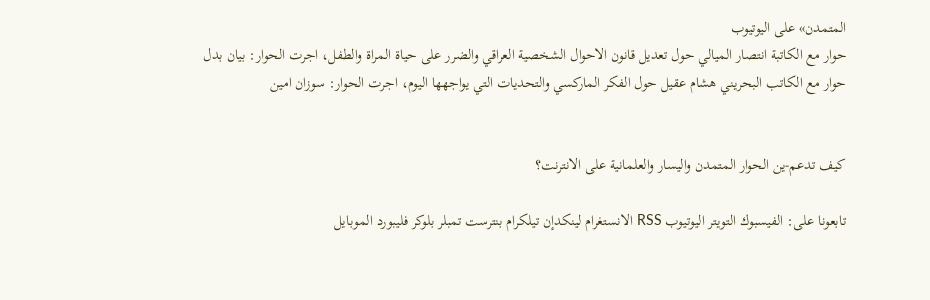المتمدن» على اليوتيوب
حوار مع الكاتبة انتصار الميالي حول تعديل قانون الاحوال الشخصية العراقي والضرر على حياة المراة والطفل، اجرت الحوار: بيان بدل
حوار مع الكاتب البحريني هشام عقيل حول الفكر الماركسي والتحديات التي يواجهها اليوم، اجرت الحوار: سوزان امين


كيف تدعم-ين الحوار المتمدن واليسار والعلمانية على الانترنت؟

تابعونا على: الفيسبوك التويتر اليوتيوب RSS الانستغرام لينكدإن تيلكرام بنترست تمبلر بلوكر فليبورد الموبايل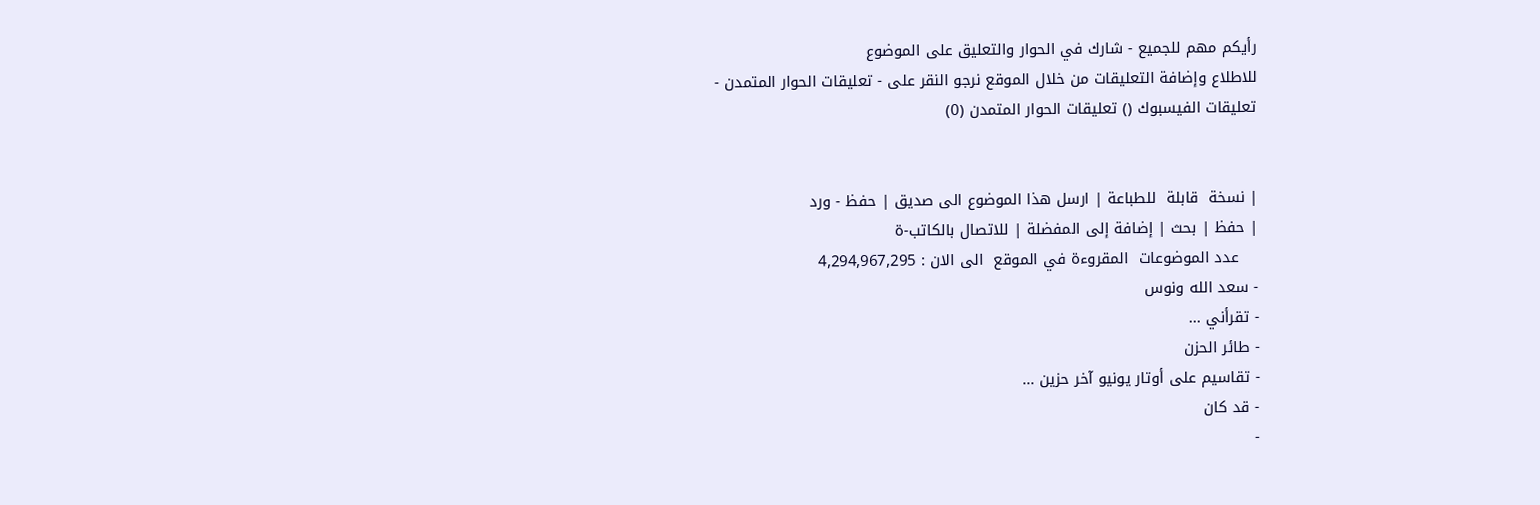رأيكم مهم للجميع - شارك في الحوار والتعليق على الموضوع
للاطلاع وإضافة التعليقات من خلال الموقع نرجو النقر على - تعليقات الحوار المتمدن -
تعليقات الفيسبوك () تعليقات الحوار المتمدن (0)


| نسخة  قابلة  للطباعة | ارسل هذا الموضوع الى صديق | حفظ - ورد
| حفظ | بحث | إضافة إلى المفضلة | للاتصال بالكاتب-ة
    عدد الموضوعات  المقروءة في الموقع  الى الان : 4,294,967,295
- سعد الله ونوس
- تقرأني ...
- طائر الحزن
- تقاسيم على أوتار يونيو آخر حزين ...
- قد كان
-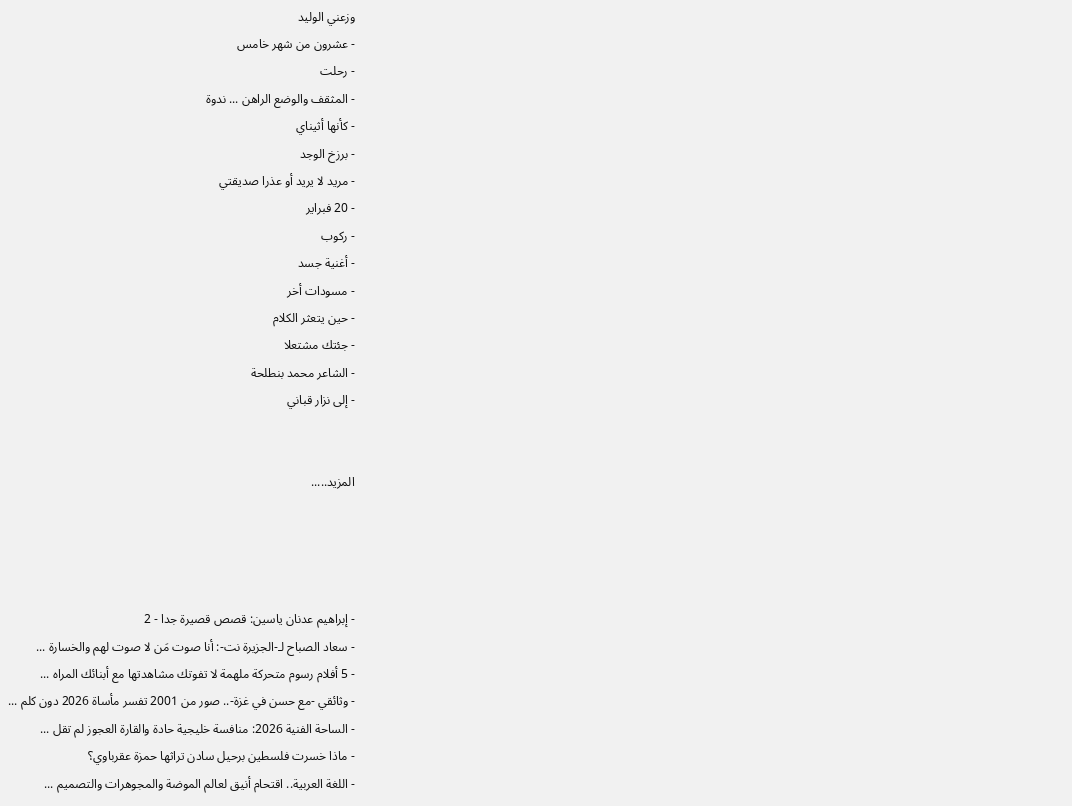وزعني الوليد
- عشرون من شهر خامس
- رحلت
- المثقف والوضع الراهن ... ندوة
- كأنها أثيناي
- برزخ الوجد
- مريد لا يريد أو عذرا صديقتي
- 20 فبراير
- ركوب
- أغنية جسد
- مسودات أخر
- حين يتعثر الكلام
- جئتك مشتعلا
- الشاعر محمد بنطلحة
- إلى نزار قباني


المزيد.....




- إبراهيم عدنان ياسين: قصص قصيرة جدا - 2
- سعاد الصباح لـ-الجزيرة نت-: أنا صوت مَن لا صوت لهم والخسارة ...
- 5 أفلام رسوم متحركة ملهمة لا تفوتك مشاهدتها مع أبنائك المراه ...
- وثائقي -مع حسن في غزة-.. صور من 2001 تفسر مأساة 2026 دون كلم ...
- الساحة الفنية 2026: منافسة خليجية حادة والقارة العجوز لم تقل ...
- ماذا خسرت فلسطين برحيل سادن تراثها حمزة عقرباوي؟
- اللغة العربية.. اقتحام أنيق لعالم الموضة والمجوهرات والتصميم ...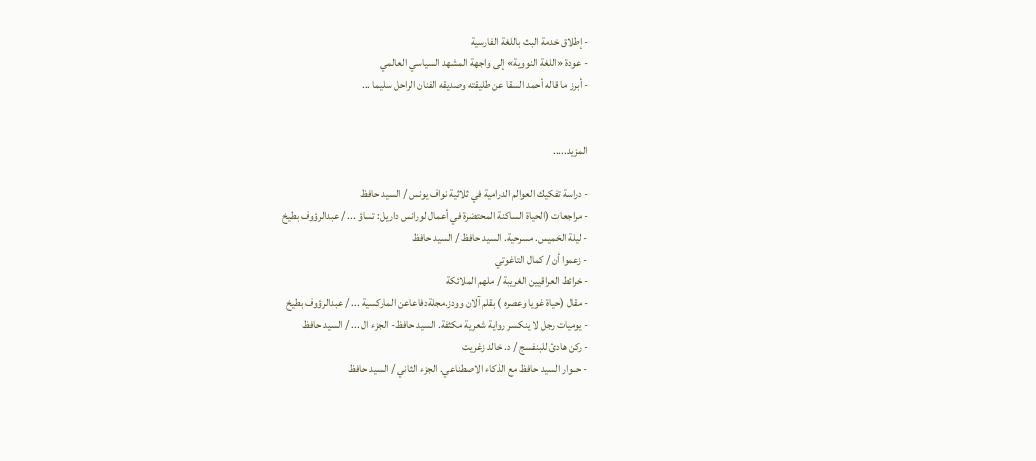- إطلاق خدمة البث باللغة الفارسية
- عودة «اللغة النووية» إلى واجهة المشهد السياسي العالمي
- أبرز ما قاله أحمد السقا عن طليقته وصديقه الفنان الراحل سليما ...


المزيد.....

- دراسة تفكيك العوالم الدرامية في ثلاثية نواف يونس / السيد حافظ
- مراجعات (الحياة الساكنة المحتضرة في أعمال لورانس داريل: تساؤ ... / عبدالرؤوف بطيخ
- ليلة الخميس. مسرحية. السيد حافظ / السيد حافظ
- زعموا أن / كمال التاغوتي
- خرائط العراقيين الغريبة / ملهم الملائكة
- مقال (حياة غويا وعصره ) بقلم آلان وودز.مجلةدفاعاعن الماركسية ... / عبدالرؤوف بطيخ
- يوميات رجل لا ينكسر رواية شعرية مكثفة. السيد حافظ- الجزء ال ... / السيد حافظ
- ركن هادئ للبنفسج / د. خالد زغريت
- حــوار السيد حافظ مع الذكاء الاصطناعي. الجزء الثاني / السيد حافظ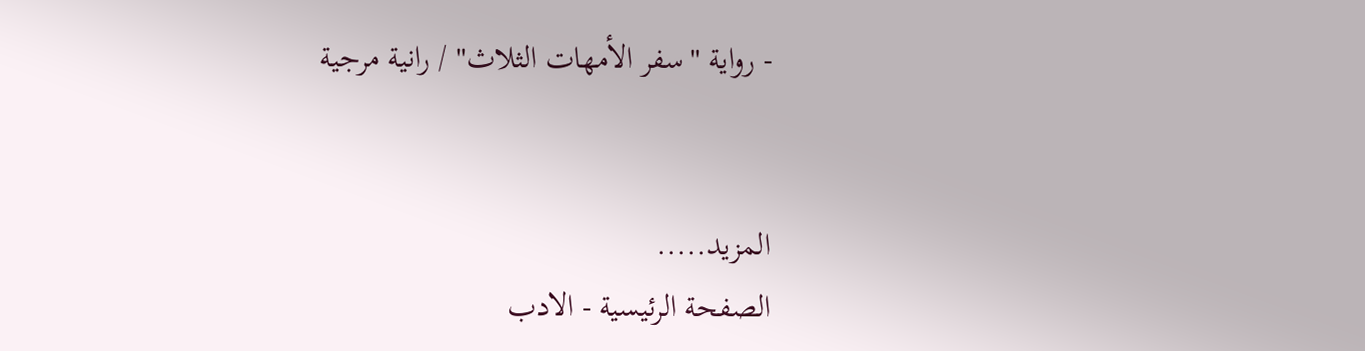- رواية "سفر الأمهات الثلاث" / رانية مرجية


المزيد.....
الصفحة الرئيسية - الادب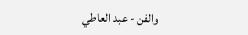والفن - عبد العاطي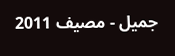جميل - مصيف 2011